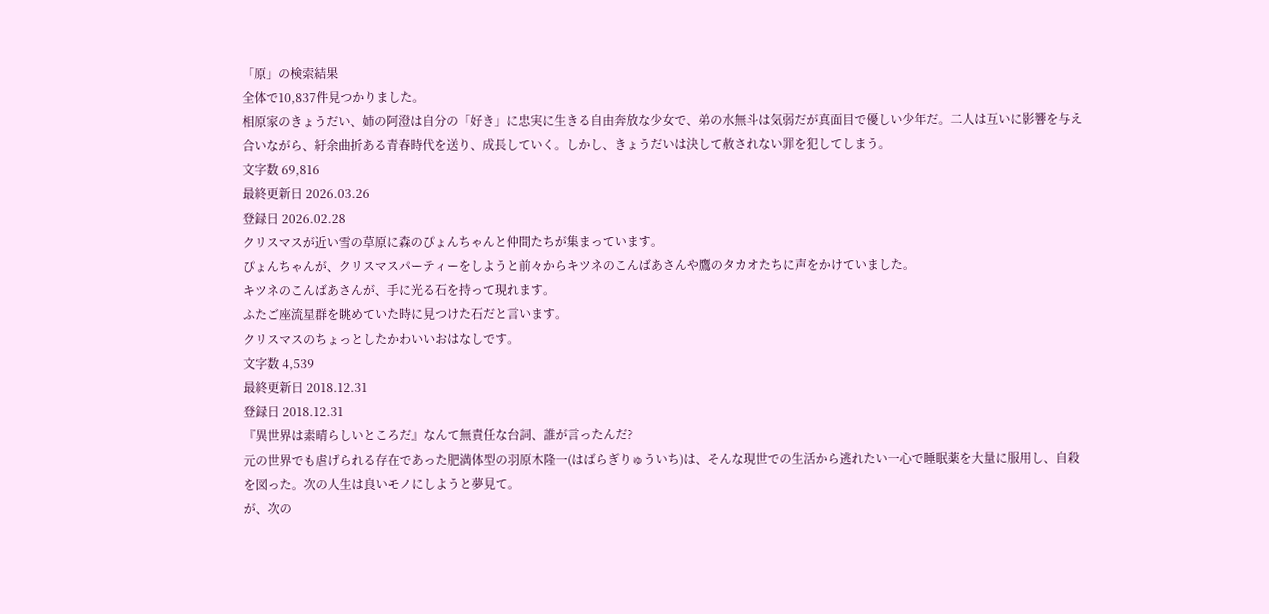「原」の検索結果
全体で10,837件見つかりました。
相原家のきょうだい、姉の阿澄は自分の「好き」に忠実に生きる自由奔放な少女で、弟の水無斗は気弱だが真面目で優しい少年だ。二人は互いに影響を与え合いながら、紆余曲折ある青春時代を送り、成長していく。しかし、きょうだいは決して赦されない罪を犯してしまう。
文字数 69,816
最終更新日 2026.03.26
登録日 2026.02.28
クリスマスが近い雪の草原に森のぴょんちゃんと仲間たちが集まっています。
ぴょんちゃんが、クリスマスパーティーをしようと前々からキツネのこんばあさんや鷹のタカオたちに声をかけていました。
キツネのこんばあさんが、手に光る石を持って現れます。
ふたご座流星群を眺めていた時に見つけた石だと言います。
クリスマスのちょっとしたかわいいおはなしです。
文字数 4,539
最終更新日 2018.12.31
登録日 2018.12.31
『異世界は素晴らしいところだ』なんて無責任な台詞、誰が言ったんだ?
元の世界でも虐げられる存在であった肥満体型の羽原木隆一(はばらぎりゅういち)は、そんな現世での生活から逃れたい一心で睡眠薬を大量に服用し、自殺を図った。次の人生は良いモノにしようと夢見て。
が、次の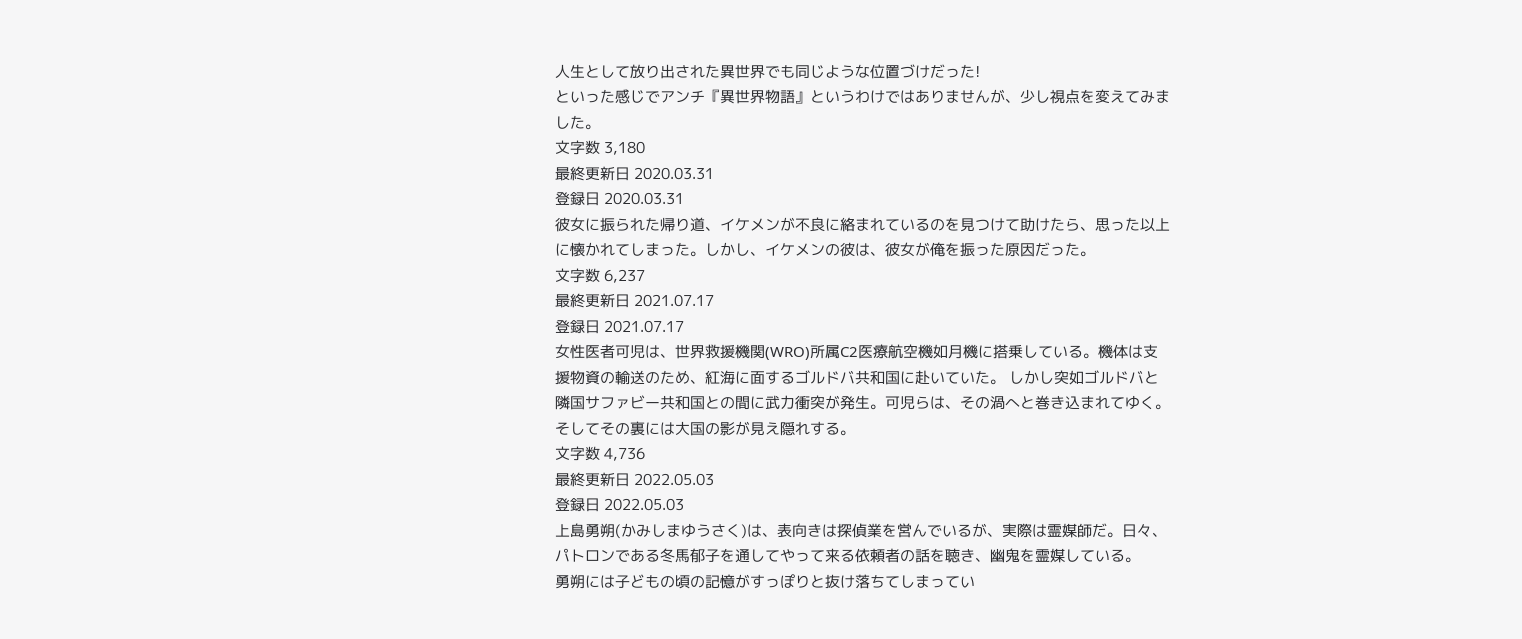人生として放り出された異世界でも同じような位置づけだった!
といった感じでアンチ『異世界物語』というわけではありませんが、少し視点を変えてみました。
文字数 3,180
最終更新日 2020.03.31
登録日 2020.03.31
彼女に振られた帰り道、イケメンが不良に絡まれているのを見つけて助けたら、思った以上に懐かれてしまった。しかし、イケメンの彼は、彼女が俺を振った原因だった。
文字数 6,237
最終更新日 2021.07.17
登録日 2021.07.17
女性医者可児は、世界救援機関(WRO)所属C2医療航空機如月機に搭乗している。機体は支援物資の輸送のため、紅海に面するゴルドバ共和国に赴いていた。 しかし突如ゴルドバと隣国サファビー共和国との間に武力衝突が発生。可児らは、その渦へと巻き込まれてゆく。そしてその裏には大国の影が見え隠れする。
文字数 4,736
最終更新日 2022.05.03
登録日 2022.05.03
上島勇朔(かみしまゆうさく)は、表向きは探偵業を営んでいるが、実際は霊媒師だ。日々、パトロンである冬馬郁子を通してやって来る依頼者の話を聴き、幽鬼を霊媒している。
勇朔には子どもの頃の記憶がすっぽりと抜け落ちてしまってい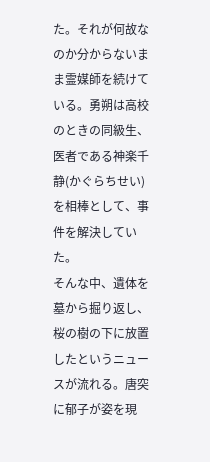た。それが何故なのか分からないまま霊媒師を続けている。勇朔は高校のときの同級生、医者である神楽千静(かぐらちせい)を相棒として、事件を解決していた。
そんな中、遺体を墓から掘り返し、桜の樹の下に放置したというニュースが流れる。唐突に郁子が姿を現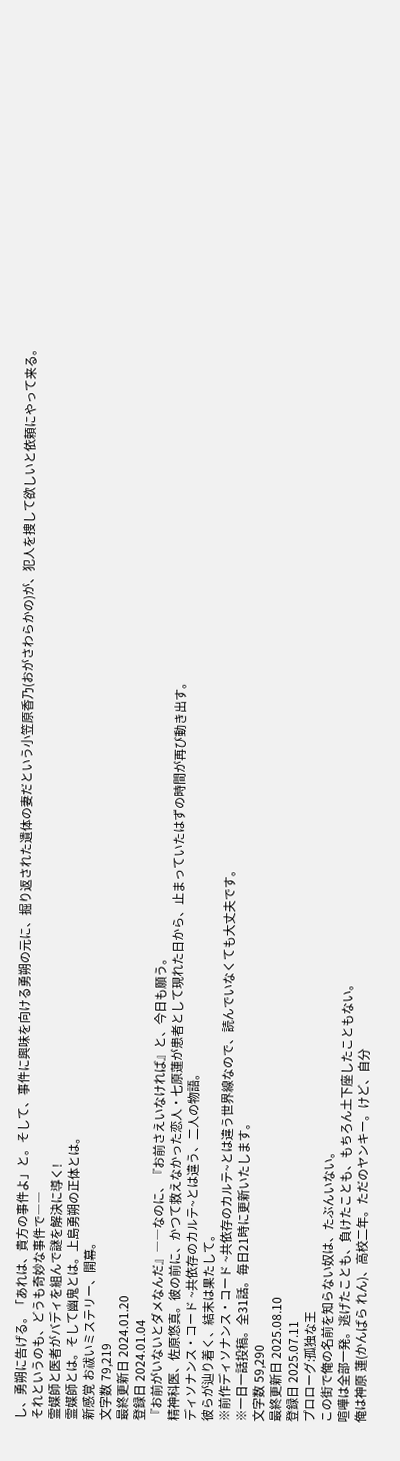し、勇朔に告げる。「あれは、貴方の事件よ」と。そして、事件に興味を向ける勇朔の元に、掘り返された遺体の妻だという小笠原香乃(おがさわらかの)が、犯人を捜して欲しいと依頼にやって来る。
それというのも、どうも奇妙な事件で――
霊媒師と医者がバディを組んで謎を解決に導く!
霊媒師とは。そして幽鬼とは。上島勇朔の正体とは。
新感覚 お祓いミステリー、開幕。
文字数 79,219
最終更新日 2024.01.20
登録日 2024.01.04
『お前がいないとダメなんだ』――なのに、『お前さえいなければ』と、今日も願う。
精神科医、佐原悠真。彼の前に、かつて救えなかった恋人・七原蓮が患者として現れた日から、止まっていたはずの時間が再び動き出す。
ディソナンス・コード ~共依存のカルテ~とは違う、二人の物語。
彼らが辿り着く、結末は果たして。
※前作ディソナンス・コード ~共依存のカルテ~とは違う世界線なので、読んでいなくても大丈夫です。
※一日一話投稿。全31話。毎日21時に更新いたします。
文字数 59,290
最終更新日 2025.08.10
登録日 2025.07.11
プロローグ:孤独な王
この街で俺の名前を知らない奴は、たぶんいない。
喧嘩は全部一発。逃げたことも、負けたことも、もちろん土下座したこともない。
俺は神原 蓮(かんばら れん)、高校二年。ただのヤンキー。けど、自分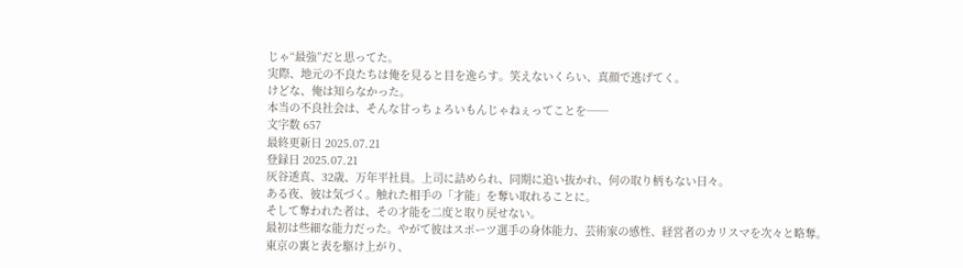じゃ“最強”だと思ってた。
実際、地元の不良たちは俺を見ると目を逸らす。笑えないくらい、真顔で逃げてく。
けどな、俺は知らなかった。
本当の不良社会は、そんな甘っちょろいもんじゃねぇってことを──
文字数 657
最終更新日 2025.07.21
登録日 2025.07.21
灰谷透真、32歳、万年平社員。上司に詰められ、同期に追い抜かれ、何の取り柄もない日々。
ある夜、彼は気づく。触れた相手の「才能」を奪い取れることに。
そして奪われた者は、その才能を二度と取り戻せない。
最初は些細な能力だった。やがて彼はスポーツ選手の身体能力、芸術家の感性、経営者のカリスマを次々と略奪。
東京の裏と表を駆け上がり、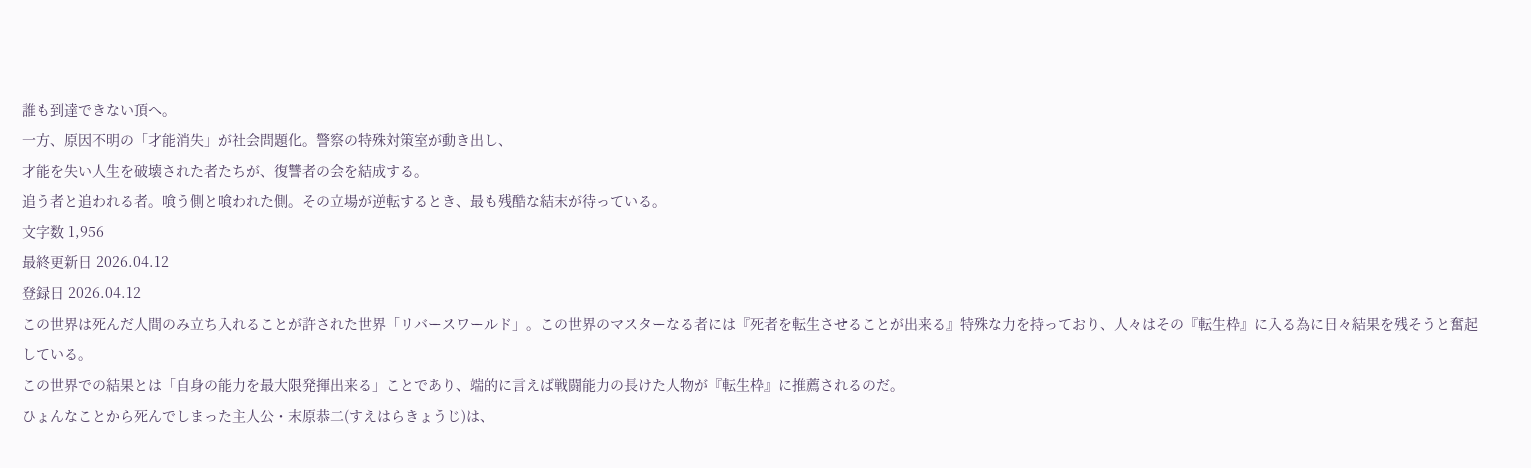誰も到達できない頂へ。
一方、原因不明の「才能消失」が社会問題化。警察の特殊対策室が動き出し、
才能を失い人生を破壊された者たちが、復讐者の会を結成する。
追う者と追われる者。喰う側と喰われた側。その立場が逆転するとき、最も残酷な結末が待っている。
文字数 1,956
最終更新日 2026.04.12
登録日 2026.04.12
この世界は死んだ人間のみ立ち入れることが許された世界「リバースワールド」。この世界のマスターなる者には『死者を転生させることが出来る』特殊な力を持っており、人々はその『転生枠』に入る為に日々結果を残そうと奮起している。
この世界での結果とは「自身の能力を最大限発揮出来る」ことであり、端的に言えば戦闘能力の長けた人物が『転生枠』に推薦されるのだ。
ひょんなことから死んでしまった主人公・末原恭二(すえはらきょうじ)は、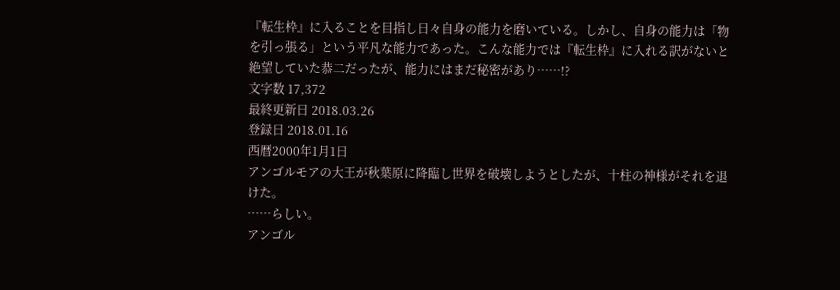『転生枠』に入ることを目指し日々自身の能力を磨いている。しかし、自身の能力は「物を引っ張る」という平凡な能力であった。こんな能力では『転生枠』に入れる訳がないと絶望していた恭二だったが、能力にはまだ秘密があり……!?
文字数 17,372
最終更新日 2018.03.26
登録日 2018.01.16
西暦2000年1月1日
アンゴルモアの大王が秋葉原に降臨し世界を破壊しようとしたが、十柱の神様がそれを退けた。
……らしい。
アンゴル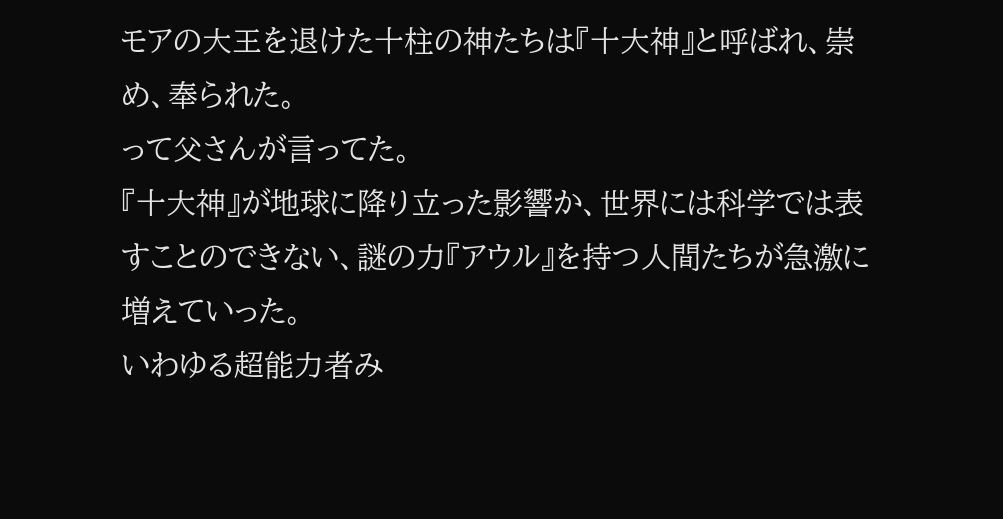モアの大王を退けた十柱の神たちは『十大神』と呼ばれ、崇め、奉られた。
って父さんが言ってた。
『十大神』が地球に降り立った影響か、世界には科学では表すことのできない、謎の力『アウル』を持つ人間たちが急激に増えていった。
いわゆる超能力者み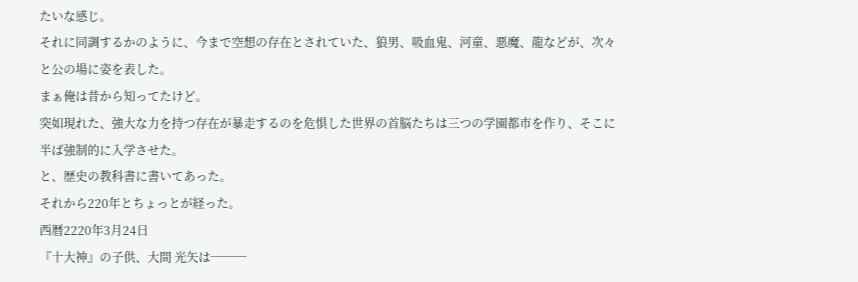たいな感じ。
それに同調するかのように、今まで空想の存在とされていた、狼男、吸血鬼、河童、悪魔、龍などが、次々と公の場に姿を表した。
まぁ俺は昔から知ってたけど。
突如現れた、強大な力を持つ存在が暴走するのを危惧した世界の首脳たちは三つの学園都市を作り、そこに半ば強制的に入学させた。
と、歴史の教科書に書いてあった。
それから220年とちょっとが経った。
西暦2220年3月24日
『十大神』の子供、大間 光矢は───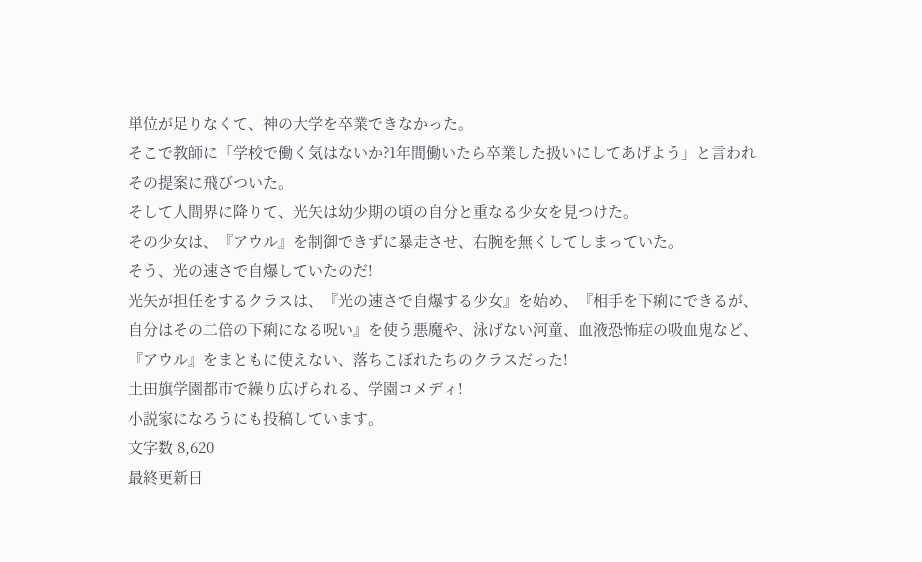単位が足りなくて、神の大学を卒業できなかった。
そこで教師に「学校で働く気はないか?1年間働いたら卒業した扱いにしてあげよう」と言われその提案に飛びついた。
そして人間界に降りて、光矢は幼少期の頃の自分と重なる少女を見つけた。
その少女は、『アウル』を制御できずに暴走させ、右腕を無くしてしまっていた。
そう、光の速さで自爆していたのだ!
光矢が担任をするクラスは、『光の速さで自爆する少女』を始め、『相手を下痢にできるが、自分はその二倍の下痢になる呪い』を使う悪魔や、泳げない河童、血液恐怖症の吸血鬼など、『アウル』をまともに使えない、落ちこぼれたちのクラスだった!
土田旗学園都市で繰り広げられる、学園コメディ!
小説家になろうにも投稿しています。
文字数 8,620
最終更新日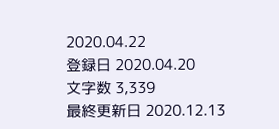2020.04.22
登録日 2020.04.20
文字数 3,339
最終更新日 2020.12.13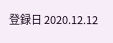登録日 2020.12.12